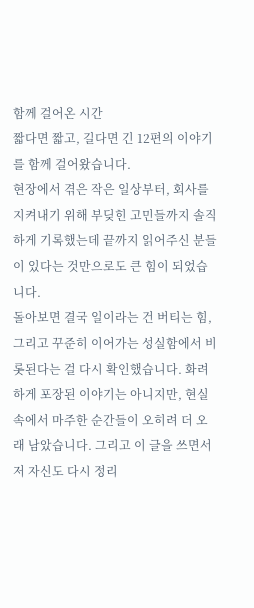함께 걸어온 시간
짧다면 짧고, 길다면 긴 12편의 이야기를 함께 걸어왔습니다.
현장에서 겪은 작은 일상부터, 회사를 지켜내기 위해 부딪힌 고민들까지 솔직하게 기록했는데 끝까지 읽어주신 분들이 있다는 것만으로도 큰 힘이 되었습니다.
돌아보면 결국 일이라는 건 버티는 힘, 그리고 꾸준히 이어가는 성실함에서 비롯된다는 걸 다시 확인했습니다. 화려하게 포장된 이야기는 아니지만, 현실 속에서 마주한 순간들이 오히려 더 오래 남았습니다. 그리고 이 글을 쓰면서 저 자신도 다시 정리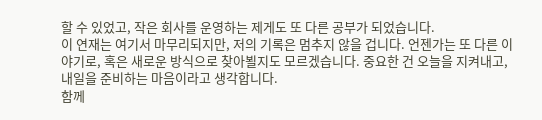할 수 있었고, 작은 회사를 운영하는 제게도 또 다른 공부가 되었습니다.
이 연재는 여기서 마무리되지만, 저의 기록은 멈추지 않을 겁니다. 언젠가는 또 다른 이야기로, 혹은 새로운 방식으로 찾아뵐지도 모르겠습니다. 중요한 건 오늘을 지켜내고, 내일을 준비하는 마음이라고 생각합니다.
함께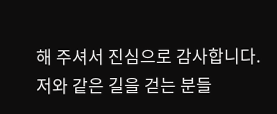해 주셔서 진심으로 감사합니다.
저와 같은 길을 걷는 분들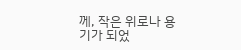께, 작은 위로나 용기가 되었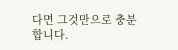다면 그것만으로 충분합니다.